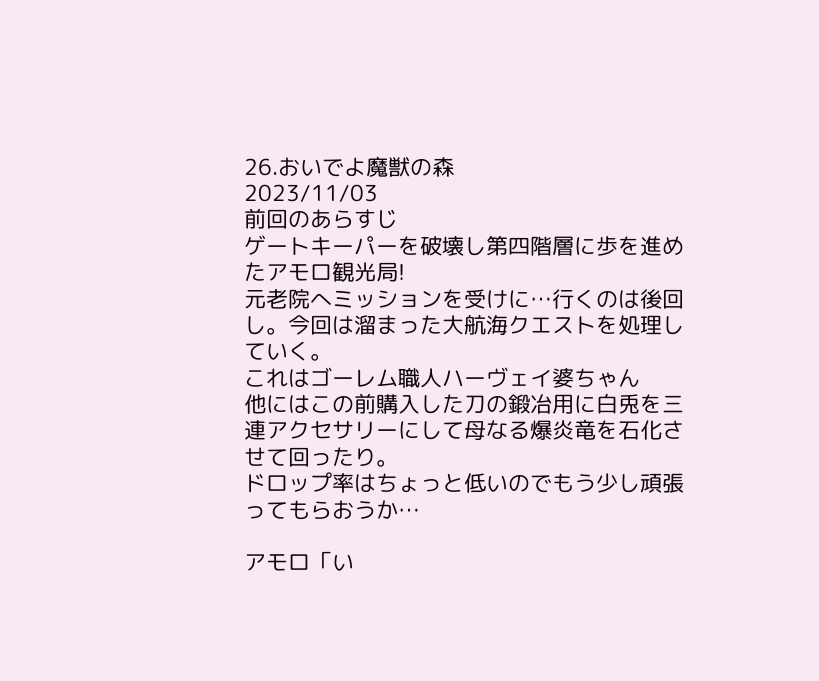26.おいでよ魔獣の森
2023/11/03
前回のあらすじ
ゲートキーパーを破壊し第四階層に歩を進めたアモロ観光局!
元老院へミッションを受けに…行くのは後回し。今回は溜まった大航海クエストを処理していく。
これはゴーレム職人ハーヴェイ婆ちゃん
他にはこの前購入した刀の鍛冶用に白兎を三連アクセサリーにして母なる爆炎竜を石化させて回ったり。
ドロップ率はちょっと低いのでもう少し頑張ってもらおうか…

アモロ「い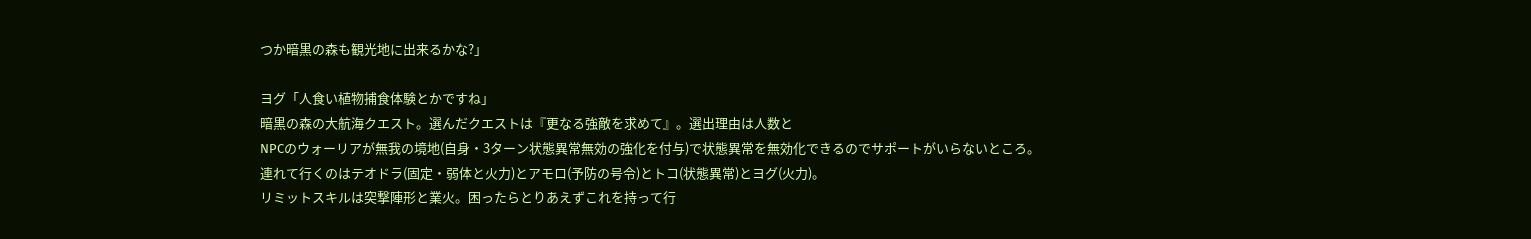つか暗黒の森も観光地に出来るかな?」

ヨグ「人食い植物捕食体験とかですね」
暗黒の森の大航海クエスト。選んだクエストは『更なる強敵を求めて』。選出理由は人数と
NPCのウォーリアが無我の境地(自身・3ターン状態異常無効の強化を付与)で状態異常を無効化できるのでサポートがいらないところ。
連れて行くのはテオドラ(固定・弱体と火力)とアモロ(予防の号令)とトコ(状態異常)とヨグ(火力)。
リミットスキルは突撃陣形と業火。困ったらとりあえずこれを持って行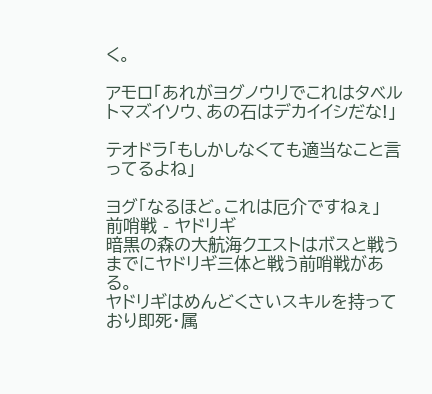く。

アモロ「あれがヨグノウリでこれはタベルトマズイソウ、あの石はデカイイシだな!」

テオドラ「もしかしなくても適当なこと言ってるよね」

ヨグ「なるほど。これは厄介ですねぇ」
前哨戦 - ヤドリギ
暗黒の森の大航海クエストはボスと戦うまでにヤドリギ三体と戦う前哨戦がある。
ヤドリギはめんどくさいスキルを持っており即死・属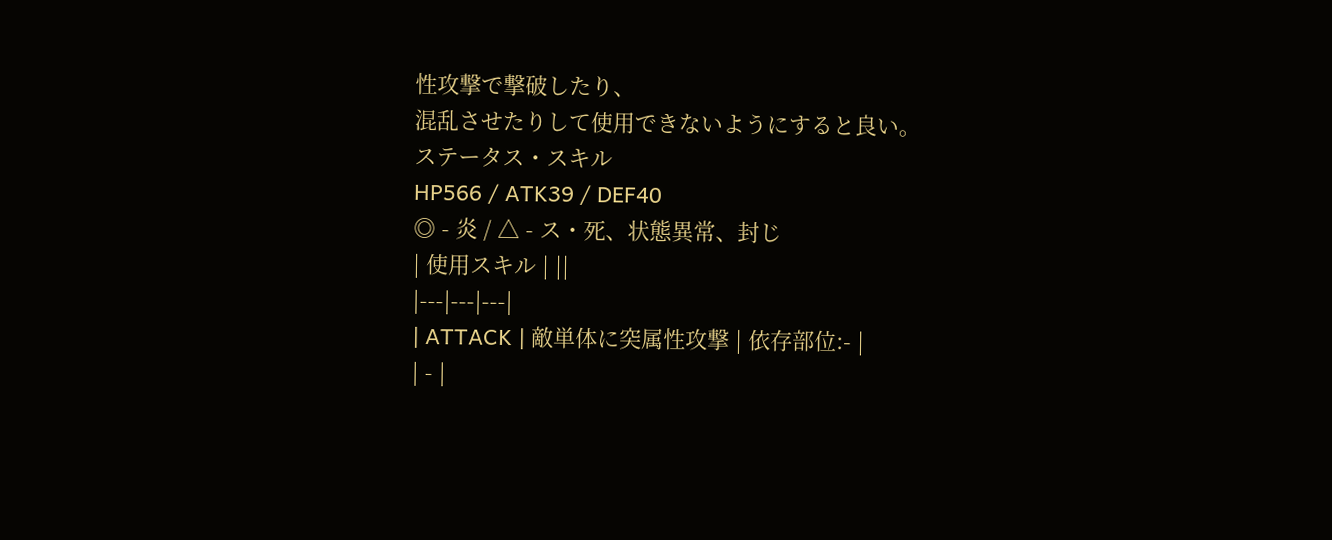性攻撃で撃破したり、
混乱させたりして使用できないようにすると良い。
ステータス・スキル
HP566 / ATK39 / DEF40
◎ - 炎 / △ - ス・死、状態異常、封じ
| 使用スキル | ||
|---|---|---|
| ATTACK | 敵単体に突属性攻撃 | 依存部位:- |
| - |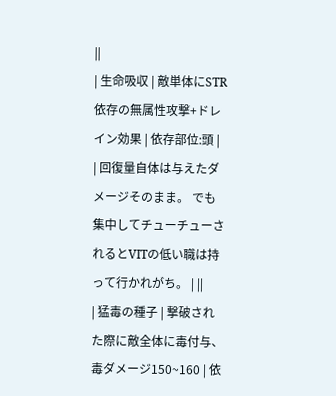||
| 生命吸収 | 敵単体にSTR依存の無属性攻撃+ドレイン効果 | 依存部位:頭 |
| 回復量自体は与えたダメージそのまま。 でも集中してチューチューされるとVITの低い職は持って行かれがち。 | ||
| 猛毒の種子 | 撃破された際に敵全体に毒付与、毒ダメージ150~160 | 依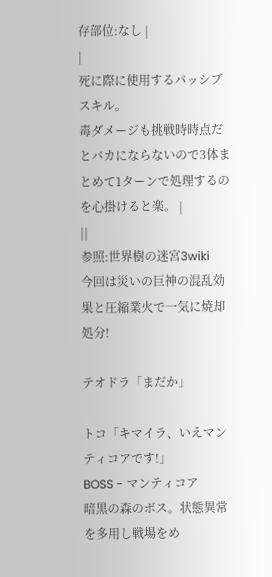存部位:なし |
|
死に際に使用するパッシブスキル。
毒ダメージも挑戦時時点だとバカにならないので3体まとめて1ターンで処理するのを心掛けると楽。 |
||
参照:世界樹の迷宮3wiki
今回は災いの巨神の混乱効果と圧縮業火で一気に焼却処分!

テオドラ「まだか」

トコ「キマイラ、いえマンティコアです!」
BOSS - マンティコア
暗黒の森のボス。状態異常を多用し戦場をめ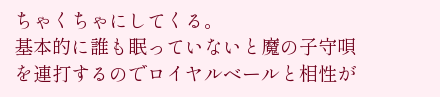ちゃくちゃにしてくる。
基本的に誰も眠っていないと魔の子守唄を連打するのでロイヤルベールと相性が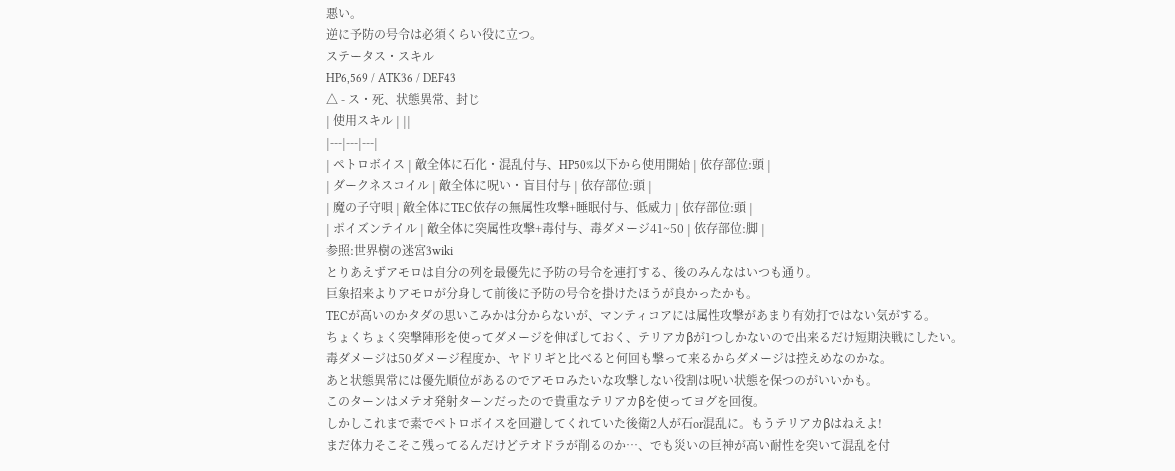悪い。
逆に予防の号令は必須くらい役に立つ。
ステータス・スキル
HP6,569 / ATK36 / DEF43
△ - ス・死、状態異常、封じ
| 使用スキル | ||
|---|---|---|
| ペトロボイス | 敵全体に石化・混乱付与、HP50%以下から使用開始 | 依存部位:頭 |
| ダークネスコイル | 敵全体に呪い・盲目付与 | 依存部位:頭 |
| 魔の子守唄 | 敵全体にTEC依存の無属性攻撃+睡眠付与、低威力 | 依存部位:頭 |
| ポイズンテイル | 敵全体に突属性攻撃+毒付与、毒ダメージ41~50 | 依存部位:脚 |
参照:世界樹の迷宮3wiki
とりあえずアモロは自分の列を最優先に予防の号令を連打する、後のみんなはいつも通り。
巨象招来よりアモロが分身して前後に予防の号令を掛けたほうが良かったかも。
TECが高いのかタダの思いこみかは分からないが、マンティコアには属性攻撃があまり有効打ではない気がする。
ちょくちょく突撃陣形を使ってダメージを伸ばしておく、テリアカβが1つしかないので出来るだけ短期決戦にしたい。
毒ダメージは50ダメージ程度か、ヤドリギと比べると何回も撃って来るからダメージは控えめなのかな。
あと状態異常には優先順位があるのでアモロみたいな攻撃しない役割は呪い状態を保つのがいいかも。
このターンはメテオ発射ターンだったので貴重なテリアカβを使ってヨグを回復。
しかしこれまで素でペトロボイスを回避してくれていた後衛2人が石or混乱に。もうテリアカβはねえよ!
まだ体力そこそこ残ってるんだけどテオドラが削るのか…、でも災いの巨神が高い耐性を突いて混乱を付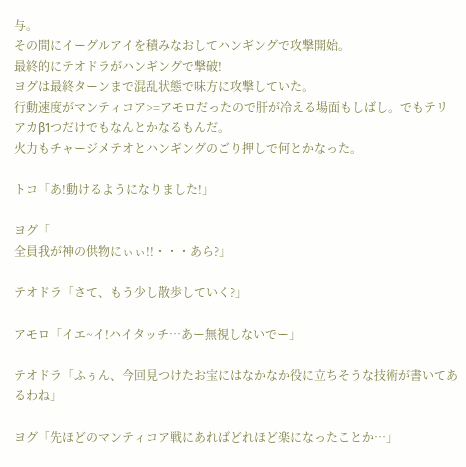与。
その間にイーグルアイを積みなおしてハンギングで攻撃開始。
最終的にテオドラがハンギングで撃破!
ヨグは最終ターンまで混乱状態で味方に攻撃していた。
行動速度がマンティコア>=アモロだったので肝が冷える場面もしばし。でもテリアカβ1つだけでもなんとかなるもんだ。
火力もチャージメテオとハンギングのごり押しで何とかなった。

トコ「あ!動けるようになりました!」

ヨグ「
全員我が神の供物にぃぃ!!・・・あら?」

テオドラ「さて、もう少し散歩していく?」

アモロ「イエ~イ!ハイタッチ…あー無視しないでー」

テオドラ「ふぅん、今回見つけたお宝にはなかなか役に立ちそうな技術が書いてあるわね」

ヨグ「先ほどのマンティコア戦にあればどれほど楽になったことか…」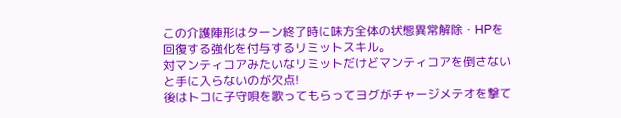この介護陣形はターン終了時に味方全体の状態異常解除・HPを回復する強化を付与するリミットスキル。
対マンティコアみたいなリミットだけどマンティコアを倒さないと手に入らないのが欠点!
後はトコに子守唄を歌ってもらってヨグがチャージメテオを撃て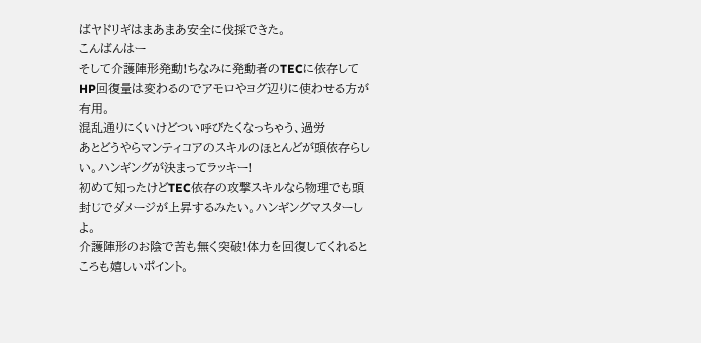ばヤドリギはまあまあ安全に伐採できた。
こんばんはー
そして介護陣形発動!ちなみに発動者のTECに依存してHP回復量は変わるのでアモロやヨグ辺りに使わせる方が有用。
混乱通りにくいけどつい呼びたくなっちゃう、過労
あとどうやらマンティコアのスキルのほとんどが頭依存らしい。ハンギングが決まってラッキー!
初めて知ったけどTEC依存の攻撃スキルなら物理でも頭封じでダメージが上昇するみたい。ハンギングマスターしよ。
介護陣形のお陰で苦も無く突破!体力を回復してくれるところも嬉しいポイント。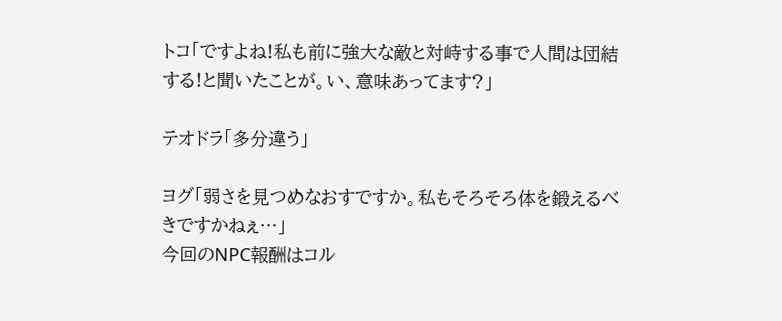トコ「ですよね!私も前に強大な敵と対峙する事で人間は団結する!と聞いたことが。い、意味あってます?」

テオドラ「多分違う」

ヨグ「弱さを見つめなおすですか。私もそろそろ体を鍛えるべきですかねぇ…」
今回のNPC報酬はコル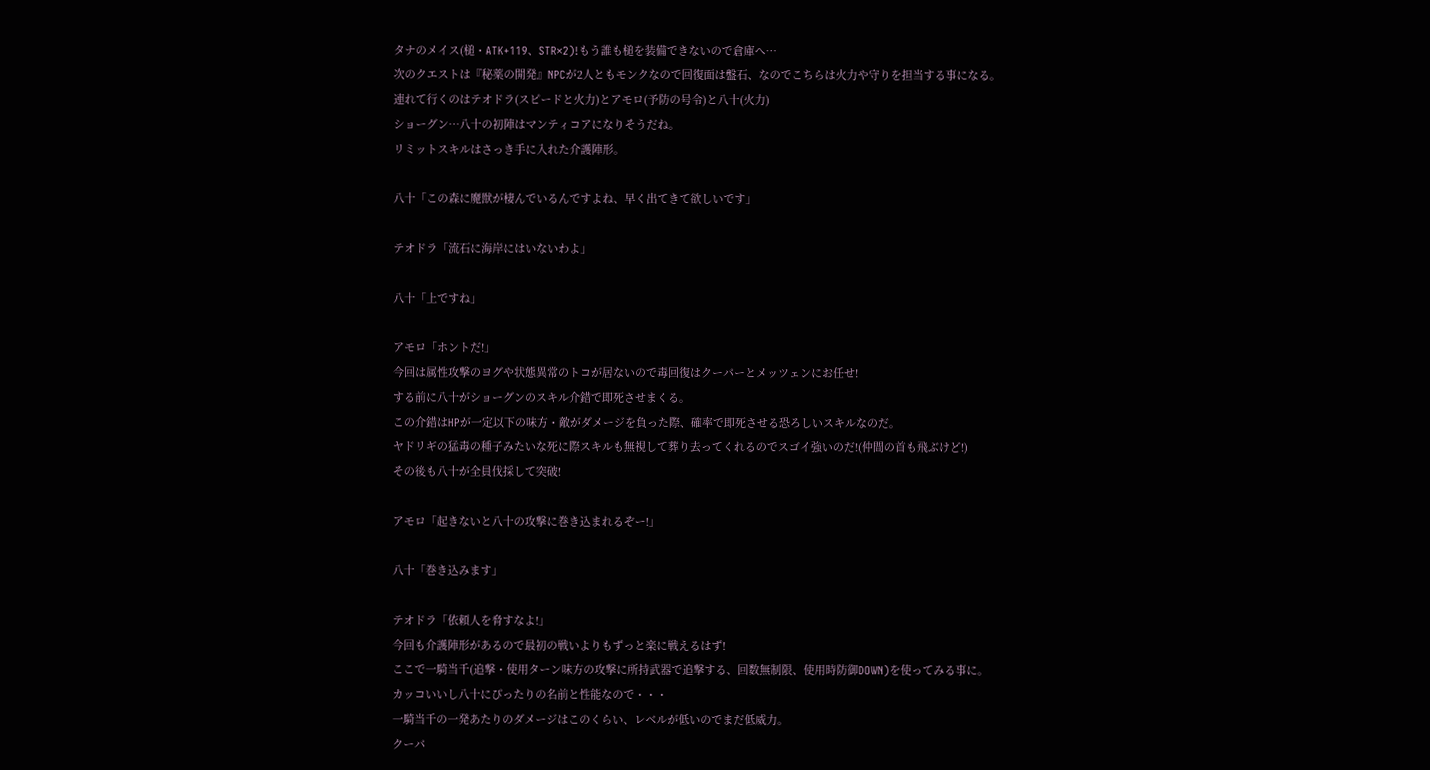タナのメイス(槌・ATK+119、STR×2)!もう誰も槌を装備できないので倉庫へ…
次のクエストは『秘薬の開発』NPCが2人ともモンクなので回復面は盤石、なのでこちらは火力や守りを担当する事になる。
連れて行くのはテオドラ(スピードと火力)とアモロ(予防の号令)と八十(火力)
ショーグン…八十の初陣はマンティコアになりそうだね。
リミットスキルはさっき手に入れた介護陣形。

八十「この森に魔獣が棲んでいるんですよね、早く出てきて欲しいです」

テオドラ「流石に海岸にはいないわよ」

八十「上ですね」

アモロ「ホントだ!」
今回は属性攻撃のヨグや状態異常のトコが居ないので毒回復はクーパーとメッツェンにお任せ!
する前に八十がショーグンのスキル介錯で即死させまくる。
この介錯はHPが一定以下の味方・敵がダメージを負った際、確率で即死させる恐ろしいスキルなのだ。
ヤドリギの猛毒の種子みたいな死に際スキルも無視して葬り去ってくれるのでスゴイ強いのだ!(仲間の首も飛ぶけど!)
その後も八十が全員伐採して突破!

アモロ「起きないと八十の攻撃に巻き込まれるぞー!」

八十「巻き込みます」

テオドラ「依頼人を脅すなよ!」
今回も介護陣形があるので最初の戦いよりもずっと楽に戦えるはず!
ここで一騎当千(追撃・使用ターン味方の攻撃に所持武器で追撃する、回数無制限、使用時防御DOWN)を使ってみる事に。
カッコいいし八十にぴったりの名前と性能なので・・・
一騎当千の一発あたりのダメージはこのくらい、レベルが低いのでまだ低威力。
クーパ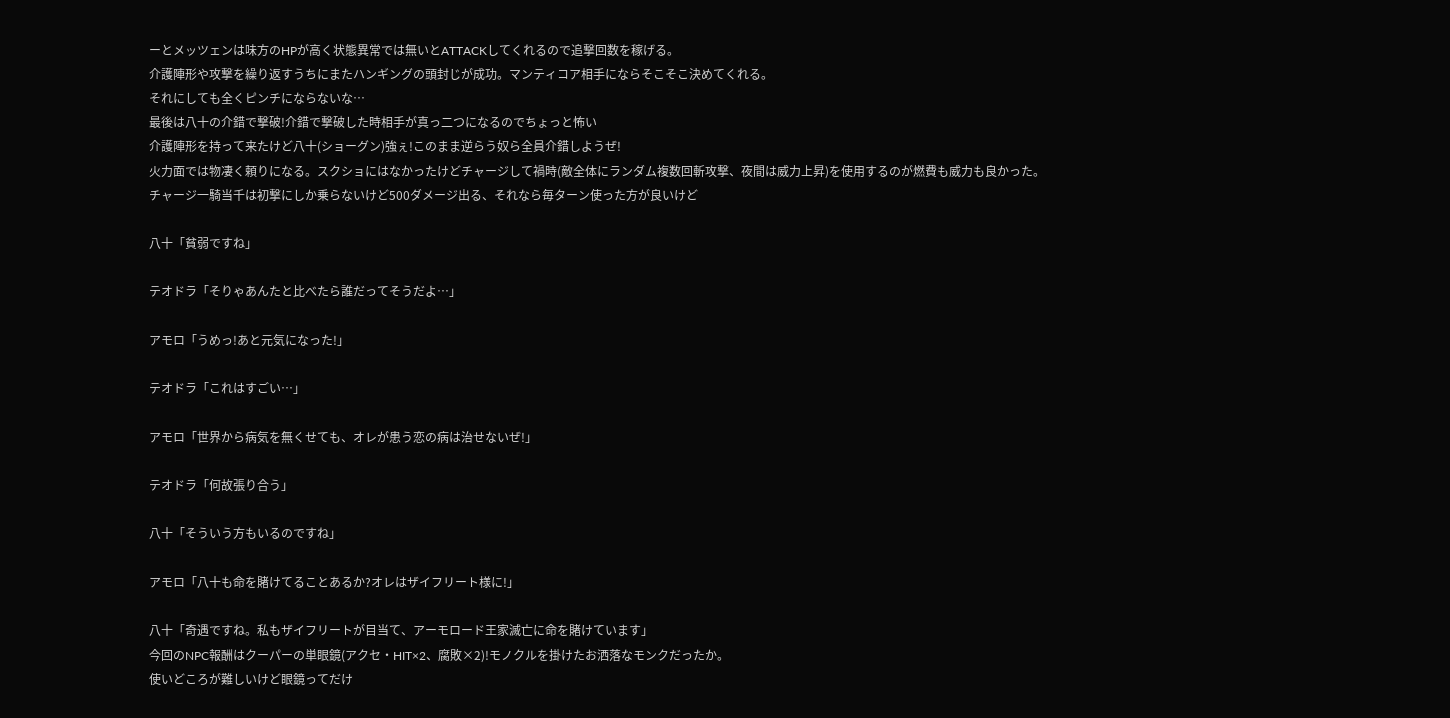ーとメッツェンは味方のHPが高く状態異常では無いとATTACKしてくれるので追撃回数を稼げる。
介護陣形や攻撃を繰り返すうちにまたハンギングの頭封じが成功。マンティコア相手にならそこそこ決めてくれる。
それにしても全くピンチにならないな…
最後は八十の介錯で撃破!介錯で撃破した時相手が真っ二つになるのでちょっと怖い
介護陣形を持って来たけど八十(ショーグン)強ぇ!このまま逆らう奴ら全員介錯しようぜ!
火力面では物凄く頼りになる。スクショにはなかったけどチャージして禍時(敵全体にランダム複数回斬攻撃、夜間は威力上昇)を使用するのが燃費も威力も良かった。
チャージ一騎当千は初撃にしか乗らないけど500ダメージ出る、それなら毎ターン使った方が良いけど

八十「貧弱ですね」

テオドラ「そりゃあんたと比べたら誰だってそうだよ…」

アモロ「うめっ!あと元気になった!」

テオドラ「これはすごい…」

アモロ「世界から病気を無くせても、オレが患う恋の病は治せないぜ!」

テオドラ「何故張り合う」

八十「そういう方もいるのですね」

アモロ「八十も命を賭けてることあるか?オレはザイフリート様に!」

八十「奇遇ですね。私もザイフリートが目当て、アーモロード王家滅亡に命を賭けています」
今回のNPC報酬はクーパーの単眼鏡(アクセ・HIT×2、腐敗×2)!モノクルを掛けたお洒落なモンクだったか。
使いどころが難しいけど眼鏡ってだけ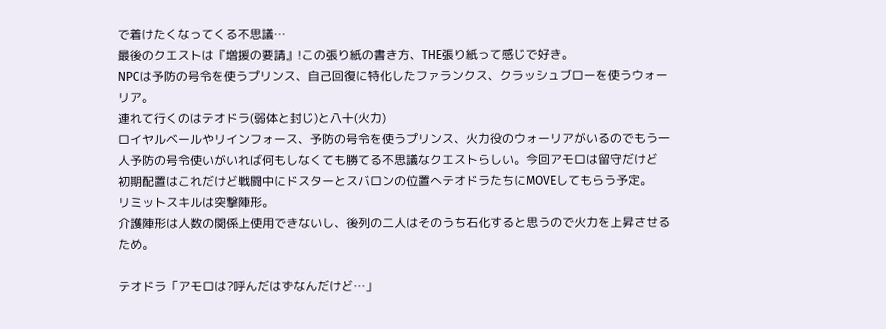で着けたくなってくる不思議…
最後のクエストは『増援の要請』!この張り紙の書き方、THE張り紙って感じで好き。
NPCは予防の号令を使うプリンス、自己回復に特化したファランクス、クラッシュブローを使うウォーリア。
連れて行くのはテオドラ(弱体と封じ)と八十(火力)
ロイヤルベールやリインフォース、予防の号令を使うプリンス、火力役のウォーリアがいるのでもう一人予防の号令使いがいれば何もしなくても勝てる不思議なクエストらしい。今回アモロは留守だけど
初期配置はこれだけど戦闘中にドスターとスバロンの位置へテオドラたちにMOVEしてもらう予定。
リミットスキルは突撃陣形。
介護陣形は人数の関係上使用できないし、後列の二人はそのうち石化すると思うので火力を上昇させるため。

テオドラ「アモロは?呼んだはずなんだけど…」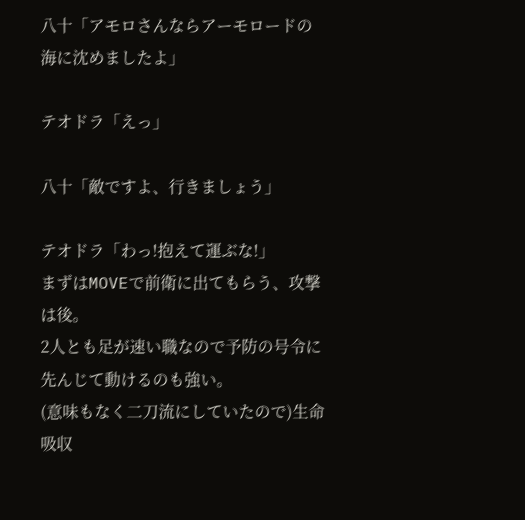八十「アモロさんならアーモロードの海に沈めましたよ」

テオドラ「えっ」

八十「敵ですよ、行きましょう」

テオドラ「わっ!抱えて運ぶな!」
まずはMOVEで前衛に出てもらう、攻撃は後。
2人とも足が速い職なので予防の号令に先んじて動けるのも強い。
(意味もなく二刀流にしていたので)生命吸収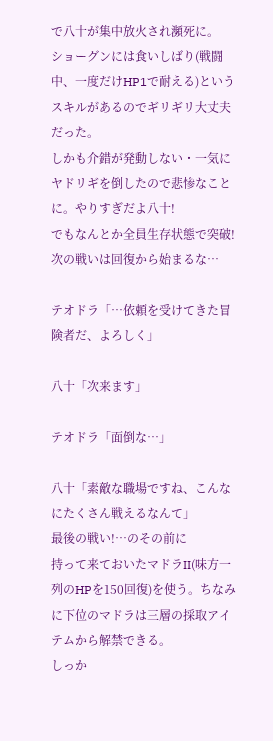で八十が集中放火され瀕死に。
ショーグンには食いしばり(戦闘中、一度だけHP1で耐える)というスキルがあるのでギリギリ大丈夫だった。
しかも介錯が発動しない・一気にヤドリギを倒したので悲惨なことに。やりすぎだよ八十!
でもなんとか全員生存状態で突破!次の戦いは回復から始まるな…

テオドラ「…依頼を受けてきた冒険者だ、よろしく」

八十「次来ます」

テオドラ「面倒な…」

八十「素敵な職場ですね、こんなにたくさん戦えるなんて」
最後の戦い!…のその前に
持って来ておいたマドラII(味方一列のHPを150回復)を使う。ちなみに下位のマドラは三層の採取アイテムから解禁できる。
しっか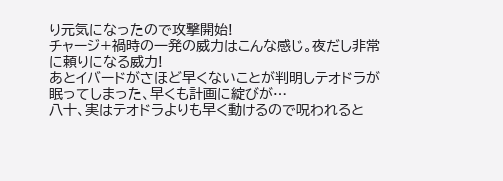り元気になったので攻撃開始!
チャージ+禍時の一発の威力はこんな感じ。夜だし非常に頼りになる威力!
あとイバードがさほど早くないことが判明しテオドラが眠ってしまった、早くも計画に綻びが…
八十、実はテオドラよりも早く動けるので呪われると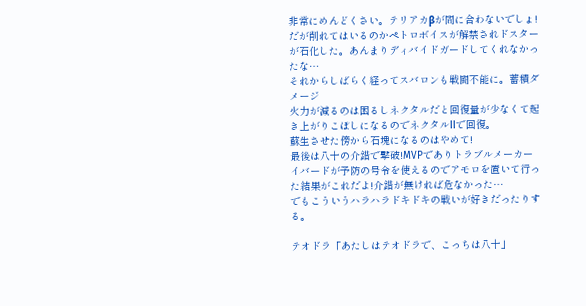非常にめんどくさい。テリアカβが間に合わないでしょ!
だが削れてはいるのかペトロボイスが解禁されドスターが石化した。あんまりディバイドガードしてくれなかったな…
それからしばらく経ってスバロンも戦闘不能に。蓄積ダメージ
火力が減るのは困るしネクタルだと回復量が少なくて起き上がりこぼしになるのでネクタルIIで回復。
蘇生させた傍から石塊になるのはやめて!
最後は八十の介錯で撃破!MVPでありトラブルメーカー
イバードが予防の号令を使えるのでアモロを置いて行った結果がこれだよ!介錯が無ければ危なかった…
でもこういうハラハラドキドキの戦いが好きだったりする。

テオドラ「あたしはテオドラで、こっちは八十」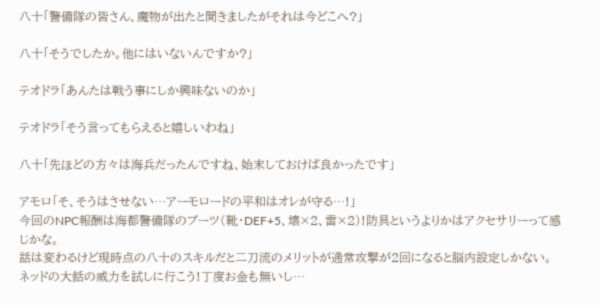八十「警備隊の皆さん、魔物が出たと聞きましたがそれは今どこへ?」

八十「そうでしたか。他にはいないんですか?」

テオドラ「あんたは戦う事にしか興味ないのか」

テオドラ「そう言ってもらえると嬉しいわね」

八十「先ほどの方々は海兵だったんですね、始末しておけば良かったです」

アモロ「そ、そうはさせない…アーモロードの平和はオレが守る…!」
今回のNPC報酬は海都警備隊のブーツ(靴・DEF+5、壊×2、雷×2)!防具というよりかはアクセサリーって感じかな。
話は変わるけど現時点の八十のスキルだと二刀流のメリットが通常攻撃が2回になると脳内設定しかない。
ネッドの大銛の威力を試しに行こう!丁度お金も無いし…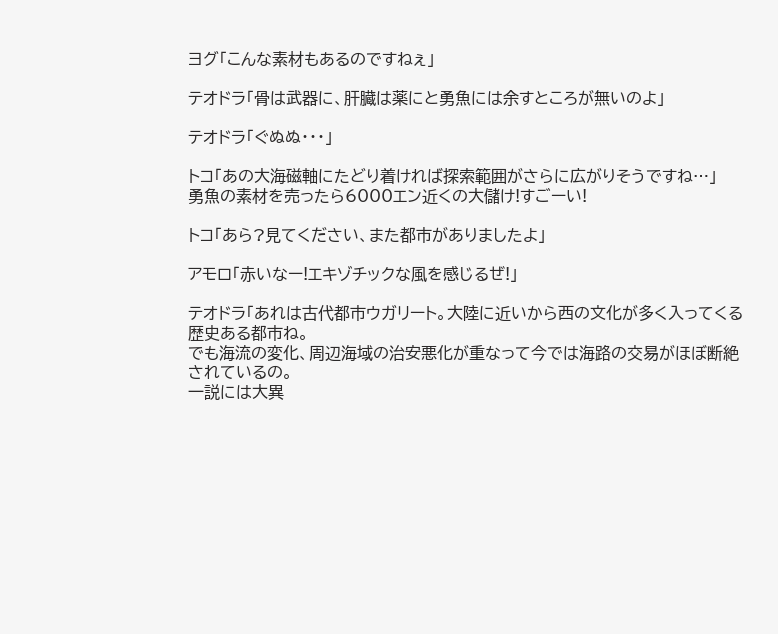ヨグ「こんな素材もあるのですねぇ」

テオドラ「骨は武器に、肝臓は薬にと勇魚には余すところが無いのよ」

テオドラ「ぐぬぬ・・・」

トコ「あの大海磁軸にたどり着ければ探索範囲がさらに広がりそうですね…」
勇魚の素材を売ったら6000エン近くの大儲け!すごーい!

トコ「あら?見てください、また都市がありましたよ」

アモロ「赤いなー!エキゾチックな風を感じるぜ!」

テオドラ「あれは古代都市ウガリート。大陸に近いから西の文化が多く入ってくる歴史ある都市ね。
でも海流の変化、周辺海域の治安悪化が重なって今では海路の交易がほぼ断絶されているの。
一説には大異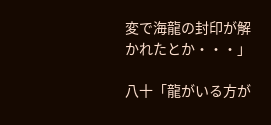変で海龍の封印が解かれたとか・・・」

八十「龍がいる方が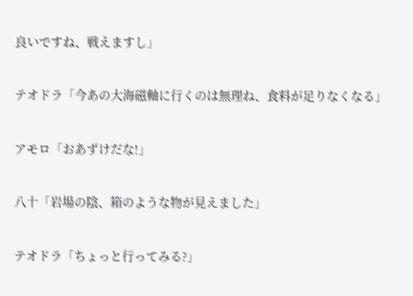良いですね、戦えますし」

テオドラ「今あの大海磁軸に行くのは無理ね、食料が足りなくなる」

アモロ「おあずけだな!」

八十「岩場の陰、箱のような物が見えました」

テオドラ「ちょっと行ってみる?」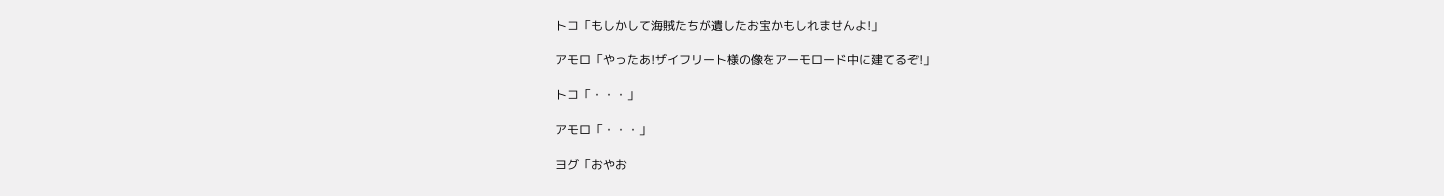トコ「もしかして海賊たちが遺したお宝かもしれませんよ!」

アモロ「やったあ!ザイフリート様の像をアーモロード中に建てるぞ!」

トコ「・・・」

アモロ「・・・」

ヨグ「おやお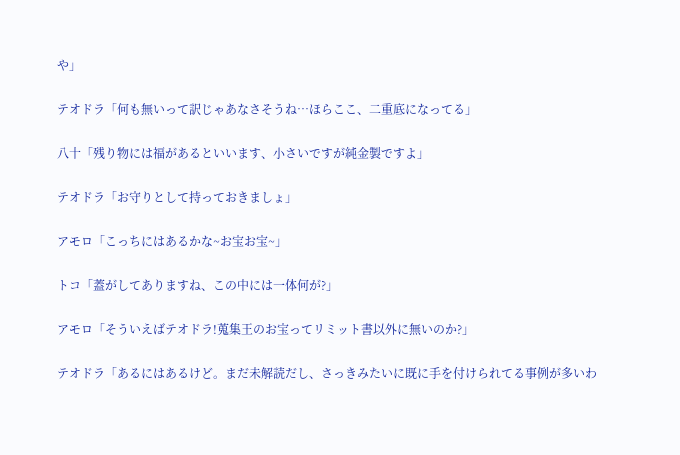や」

テオドラ「何も無いって訳じゃあなさそうね…ほらここ、二重底になってる」

八十「残り物には福があるといいます、小さいですが純金製ですよ」

テオドラ「お守りとして持っておきましょ」

アモロ「こっちにはあるかな~お宝お宝~」

トコ「蓋がしてありますね、この中には一体何が?」

アモロ「そういえばテオドラ!蒐集王のお宝ってリミット書以外に無いのか?」

テオドラ「あるにはあるけど。まだ未解読だし、さっきみたいに既に手を付けられてる事例が多いわ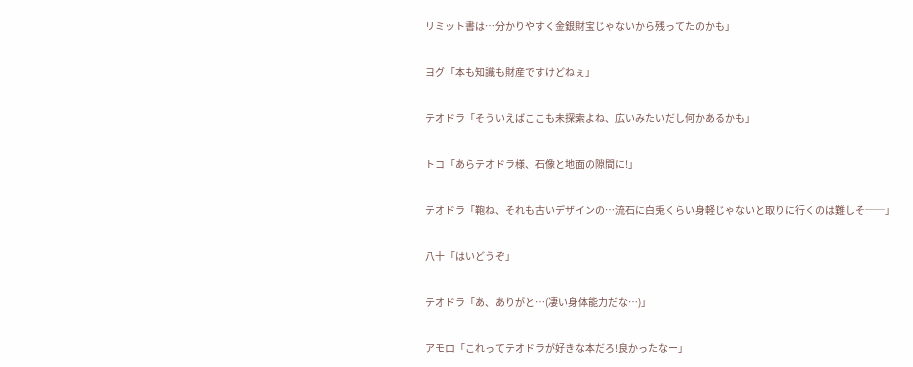リミット書は…分かりやすく金銀財宝じゃないから残ってたのかも」

ヨグ「本も知識も財産ですけどねぇ」

テオドラ「そういえばここも未探索よね、広いみたいだし何かあるかも」

トコ「あらテオドラ様、石像と地面の隙間に!」

テオドラ「鞄ね、それも古いデザインの…流石に白兎くらい身軽じゃないと取りに行くのは難しそ──」

八十「はいどうぞ」

テオドラ「あ、ありがと…(凄い身体能力だな…)」

アモロ「これってテオドラが好きな本だろ!良かったなー」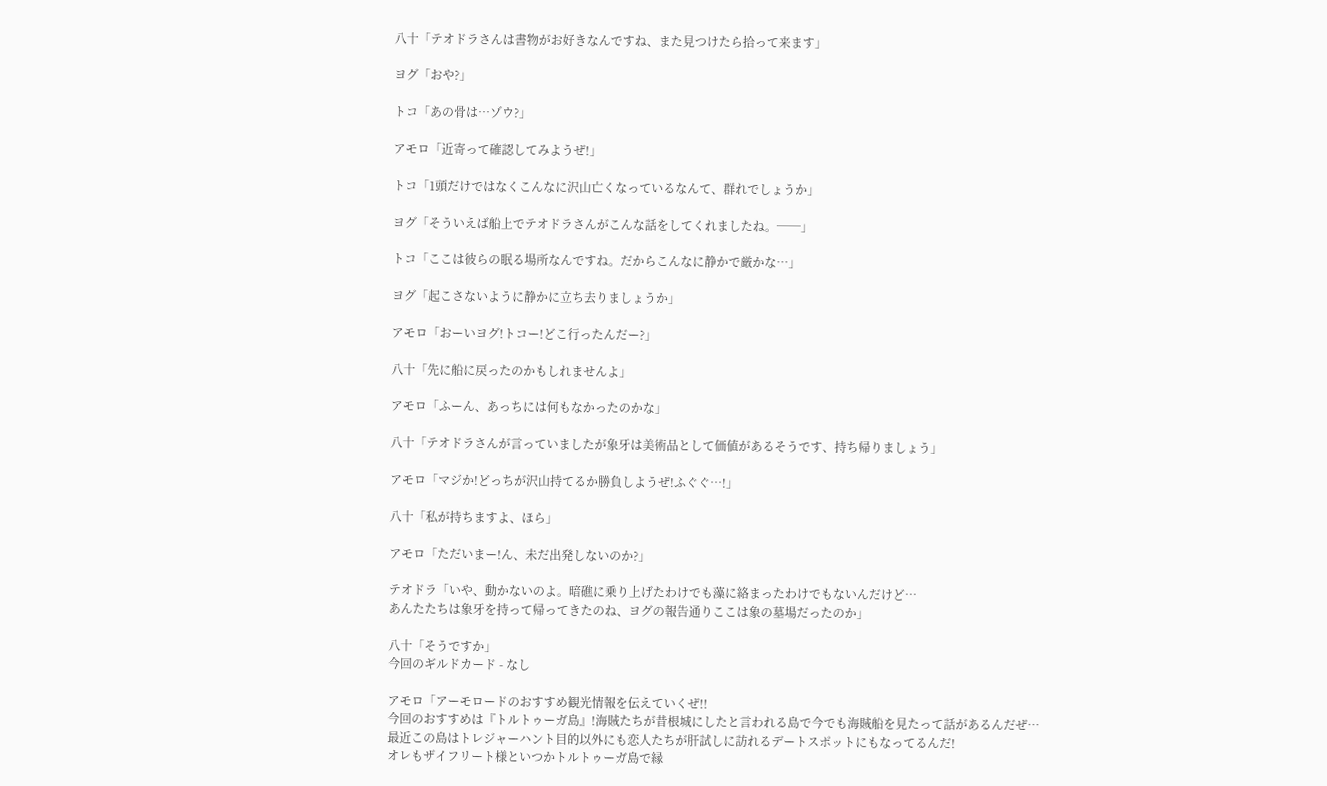八十「テオドラさんは書物がお好きなんですね、また見つけたら拾って来ます」

ヨグ「おや?」

トコ「あの骨は…ゾウ?」

アモロ「近寄って確認してみようぜ!」

トコ「1頭だけではなくこんなに沢山亡くなっているなんて、群れでしょうか」

ヨグ「そういえば船上でテオドラさんがこんな話をしてくれましたね。──」

トコ「ここは彼らの眠る場所なんですね。だからこんなに静かで厳かな…」

ヨグ「起こさないように静かに立ち去りましょうか」

アモロ「おーいヨグ!トコー!どこ行ったんだー?」

八十「先に船に戻ったのかもしれませんよ」

アモロ「ふーん、あっちには何もなかったのかな」

八十「テオドラさんが言っていましたが象牙は美術品として価値があるそうです、持ち帰りましょう」

アモロ「マジか!どっちが沢山持てるか勝負しようぜ!ふぐぐ…!」

八十「私が持ちますよ、ほら」

アモロ「ただいまー!ん、未だ出発しないのか?」

テオドラ「いや、動かないのよ。暗礁に乗り上げたわけでも藻に絡まったわけでもないんだけど…
あんたたちは象牙を持って帰ってきたのね、ヨグの報告通りここは象の墓場だったのか」

八十「そうですか」
今回のギルドカード - なし

アモロ「アーモロードのおすすめ観光情報を伝えていくぜ!!
今回のおすすめは『トルトゥーガ島』!海賊たちが昔根城にしたと言われる島で今でも海賊船を見たって話があるんだぜ…
最近この島はトレジャーハント目的以外にも恋人たちが肝試しに訪れるデートスポットにもなってるんだ!
オレもザイフリート様といつかトルトゥーガ島で縁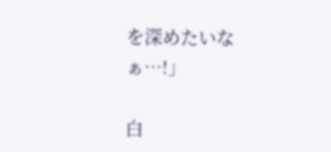を深めたいなぁ…!」

白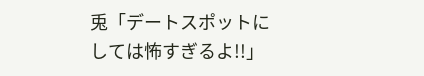兎「デートスポットにしては怖すぎるよ!!」